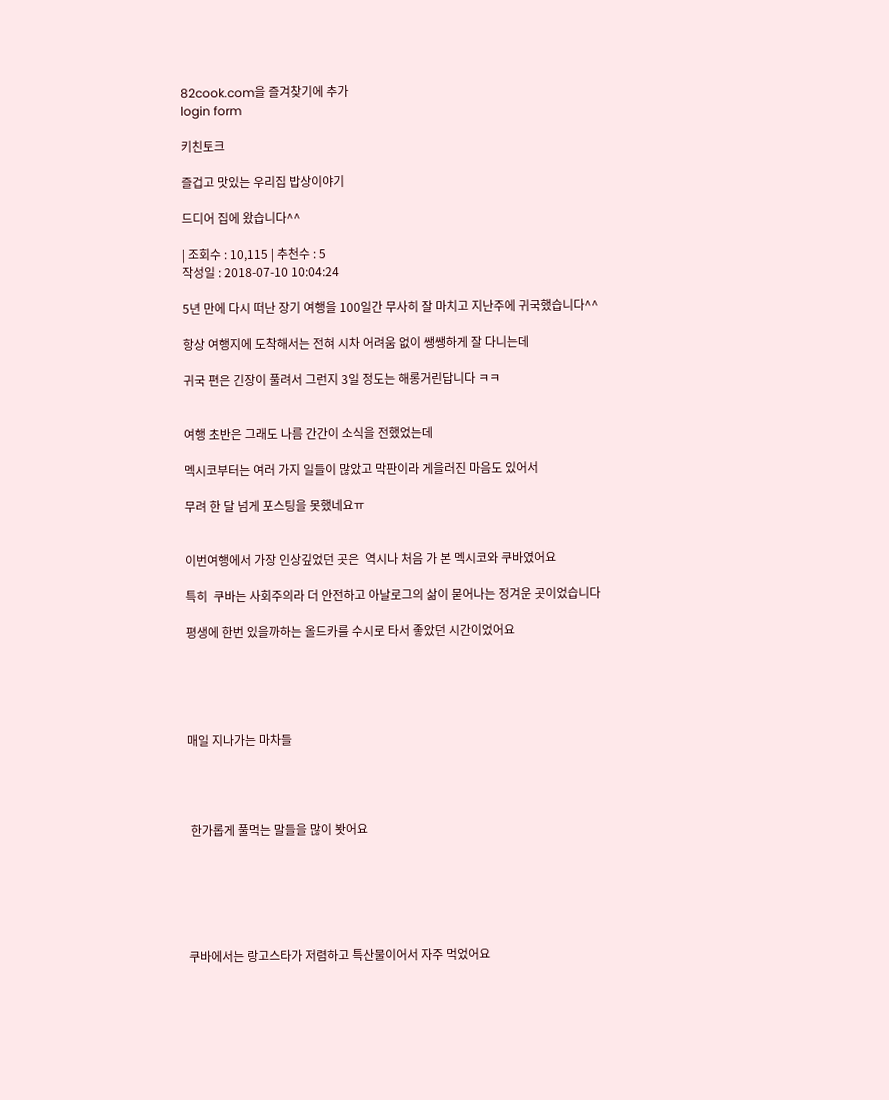82cook.com을 즐겨찾기에 추가
login form

키친토크

즐겁고 맛있는 우리집 밥상이야기

드디어 집에 왔습니다^^

| 조회수 : 10,115 | 추천수 : 5
작성일 : 2018-07-10 10:04:24

5년 만에 다시 떠난 장기 여행을 100일간 무사히 잘 마치고 지난주에 귀국했습니다^^

항상 여행지에 도착해서는 전혀 시차 어려움 없이 쌩쌩하게 잘 다니는데

귀국 편은 긴장이 풀려서 그런지 3일 정도는 해롱거린답니다 ㅋㅋ


여행 초반은 그래도 나름 간간이 소식을 전했었는데

멕시코부터는 여러 가지 일들이 많았고 막판이라 게을러진 마음도 있어서

무려 한 달 넘게 포스팅을 못했네요ㅠ


이번여행에서 가장 인상깊었던 곳은  역시나 처음 가 본 멕시코와 쿠바였어요

특히  쿠바는 사회주의라 더 안전하고 아날로그의 삶이 묻어나는 정겨운 곳이었습니다

평생에 한번 있을까하는 올드카를 수시로 타서 좋았던 시간이었어요





매일 지나가는 마차들




 한가롭게 풀먹는 말들을 많이 봣어요






쿠바에서는 랑고스타가 저렴하고 특산물이어서 자주 먹었어요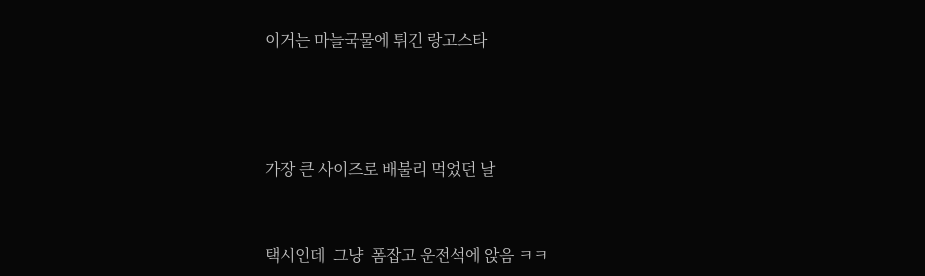이거는 마늘국물에 튀긴 랑고스타





가장 큰 사이즈로 배불리 먹었던 날



택시인데  그냥  폼잡고 운전석에 앉음 ㅋㅋ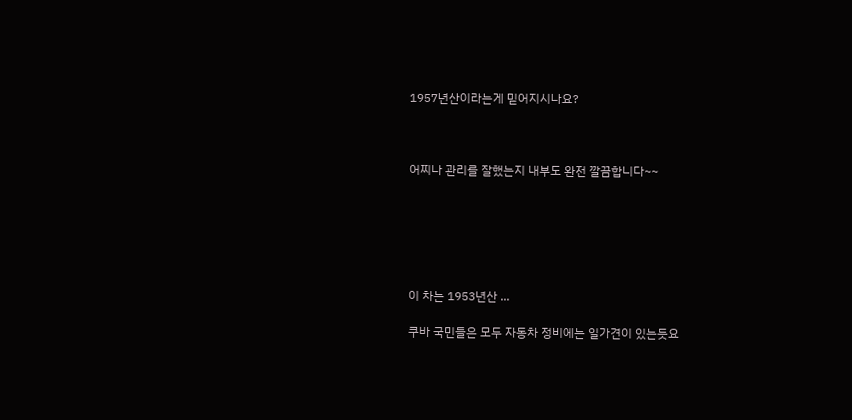1957년산이라는게 믿어지시나요?



어찌나 관리를 잘했는지 내부도 완전 깔끔합니다~~






이 차는 1953년산 ...

쿠바 국민들은 모두 자동차 정비에는 일가견이 있는듯요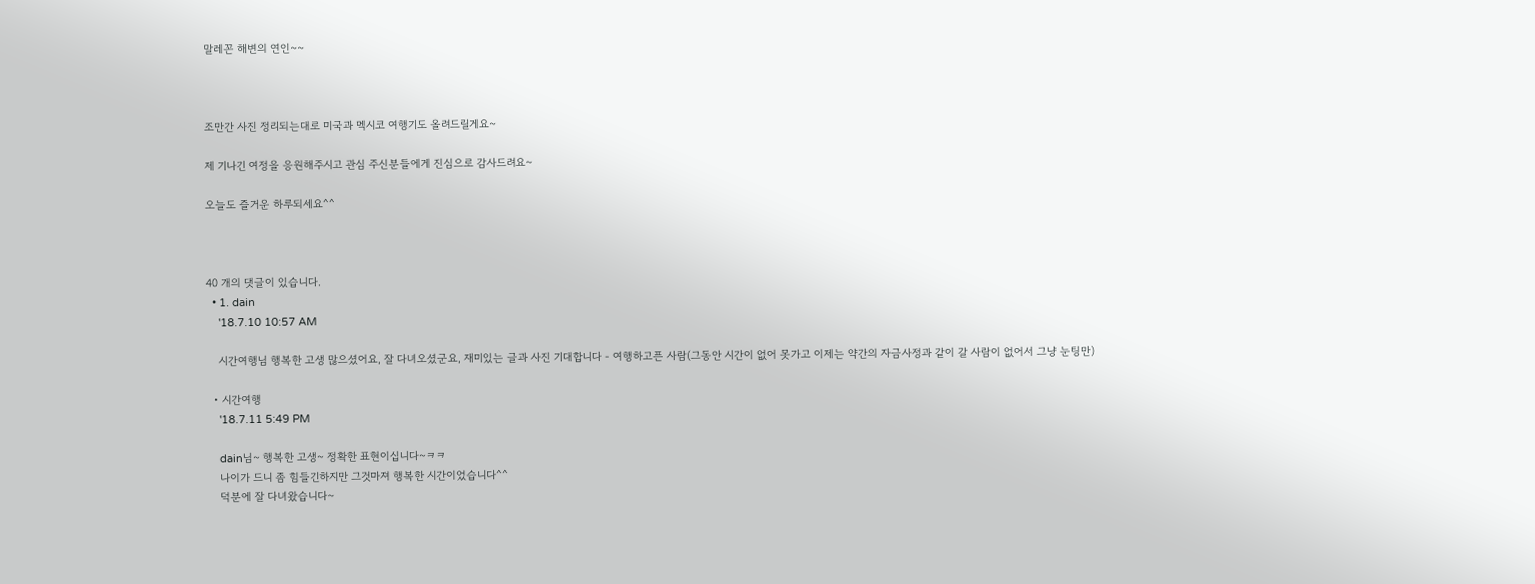말레꼰 해변의 연인~~



조만간 사진 정리되는대로 미국과 멕시코 여행기도 올려드릴게요~

제 기나긴 여정을 응원해주시고 관심 주신분들에게 진심으로 감사드려요~

오늘도 즐거운 하루되세요^^



40 개의 댓글이 있습니다.
  • 1. dain
    '18.7.10 10:57 AM

    시간여행님 행복한 고생 많으셨어요, 잘 다녀오셨군요, 재미있는 글과 사진 기대합니다 - 여행하고픈 사람(그동안 시간이 없어 못가고 이제는 약간의 자금사정과 같이 갈 사람이 없어서 그냥 눈팅만)

  • 시간여행
    '18.7.11 5:49 PM

    dain님~ 행복한 고생~ 정확한 표현이십니다~ㅋㅋ
    나이가 드니 좀 힘들긴하지만 그것마져 행복한 시간이었습니다^^
    덕분에 잘 다녀왔습니다~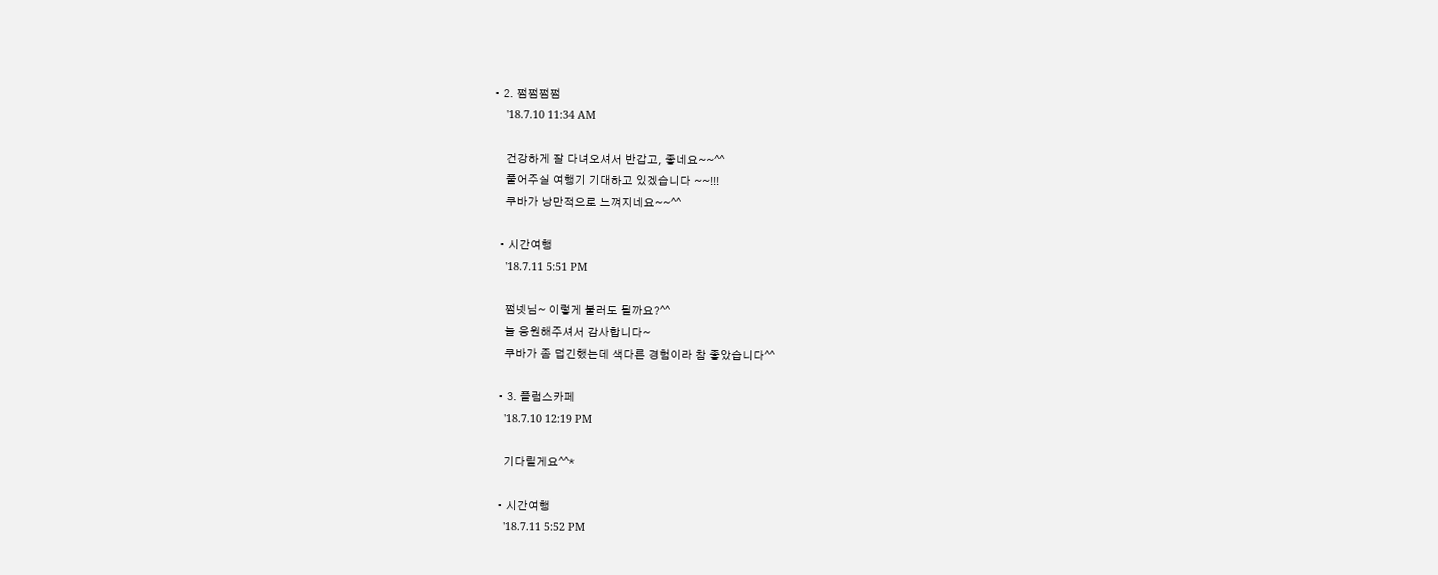• 2. 쩜쩜쩜쩜
    '18.7.10 11:34 AM

    건강하게 잘 다녀오셔서 반갑고, 좋네요~~^^
    풀어주실 여행기 기대하고 있겠습니다 ~~!!!
    쿠바가 낭만적으로 느껴지네요~~^^

  • 시간여행
    '18.7.11 5:51 PM

    쩜넷님~ 이렇게 불러도 될까요?^^
    늘 응원해주셔서 감사합니다~
    쿠바가 좀 덥긴했는데 색다른 경험이라 참 좋았습니다^^

  • 3. 플럼스카페
    '18.7.10 12:19 PM

    기다릴게요^^*

  • 시간여행
    '18.7.11 5:52 PM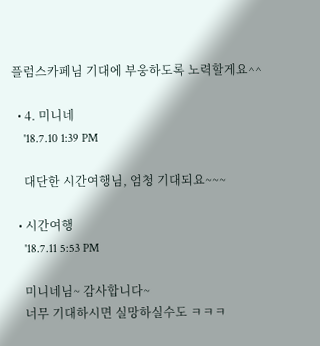플럼스카페님 기대에 부웅하도록 노력할게요^^

  • 4. 미니네
    '18.7.10 1:39 PM

    대단한 시간여행님, 엄청 기대되요~~~

  • 시간여행
    '18.7.11 5:53 PM

    미니네님~ 감사합니다~
    너무 기대하시면 실망하실수도 ㅋㅋㅋ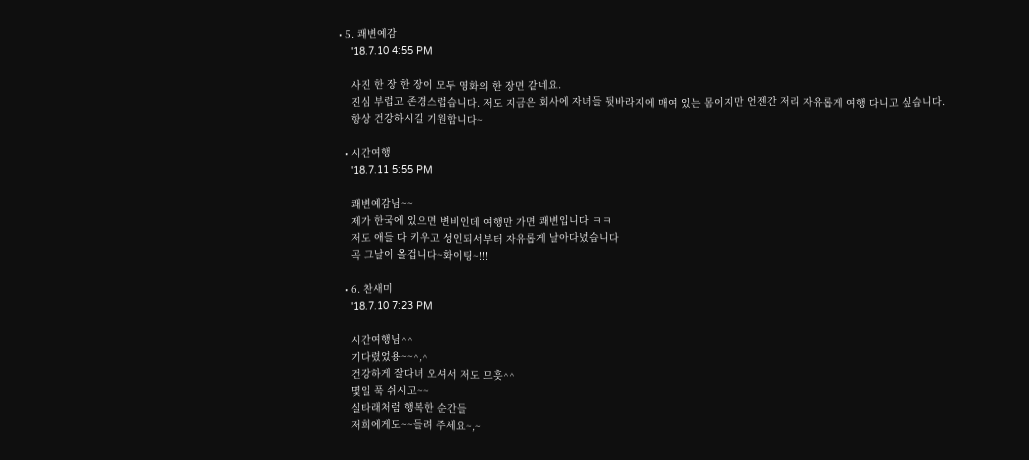• 5. 쾌변예감
    '18.7.10 4:55 PM

    사진 한 장 한 장이 모두 영화의 한 장면 같네요.
    진심 부럽고 존경스럽습니다. 저도 지금은 회사에 자녀들 뒷바라지에 매여 있는 몸이지만 언젠간 저리 자유롭게 여행 다니고 싶습니다.
    항상 건강하시길 기원합니다~

  • 시간여행
    '18.7.11 5:55 PM

    쾌변예감님~~
    제가 한국에 있으면 변비인데 여행만 가면 쾌변입니다 ㅋㅋ
    저도 애들 다 키우고 성인되서부터 자유롭게 날아다녔습니다
    곡 그날이 올겁니다~화이팅~!!!

  • 6. 찬새미
    '18.7.10 7:23 PM

    시간여행님^^
    기다렸었용~~^,^
    건강하게 잘다녀 오셔서 저도 므흣^^
    몇일 푹 쉬시고~~
    실타래처럼 행복한 순간들
    저희에게도~~들려 주세요~,~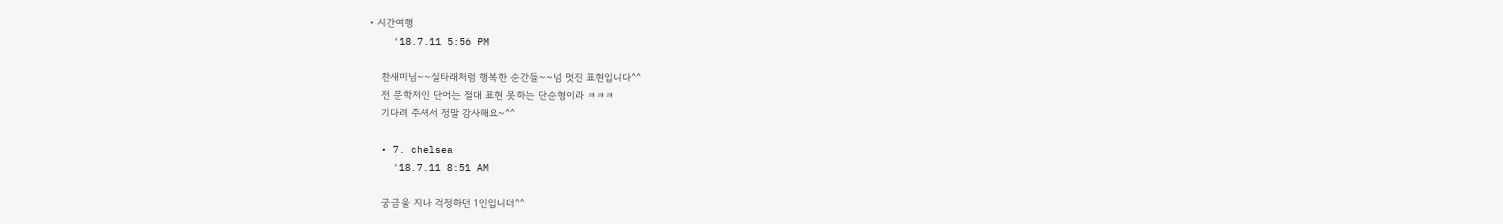• 시간여행
    '18.7.11 5:56 PM

    찬새미님~~실타래처럼 행복한 순간들~~넘 멋진 표현입니다^^
    전 문학저인 단어는 절대 표현 못하는 단순형이라 ㅋㅋㅋ
    기다려 주셔서 정말 감사해요~^^

  • 7. chelsea
    '18.7.11 8:51 AM

    궁금울 지나 걱정하던 1인입니더^^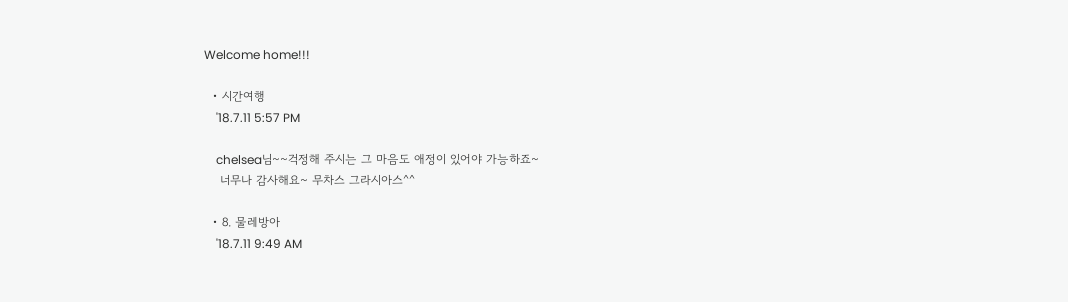Welcome home!!!

  • 시간여행
    '18.7.11 5:57 PM

    chelsea님~~걱정해 주시는 그 마음도 애정이 있어야 가능하죠~
    너무나 감사해요~ 무차스 그라시아스^^

  • 8. 물레방아
    '18.7.11 9:49 AM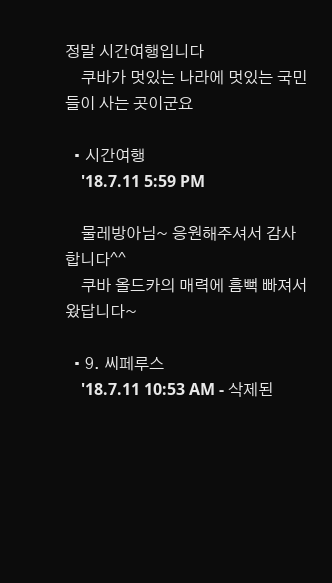정말 시간여행입니다
    쿠바가 멋있는 나라에 멋있는 국민들이 사는 곳이군요

  • 시간여행
    '18.7.11 5:59 PM

    물레방아님~ 응원해주셔서 감사합니다^^
    쿠바 올드카의 매력에 흠뻑 빠져서 왔답니다~

  • 9. 씨페루스
    '18.7.11 10:53 AM - 삭제된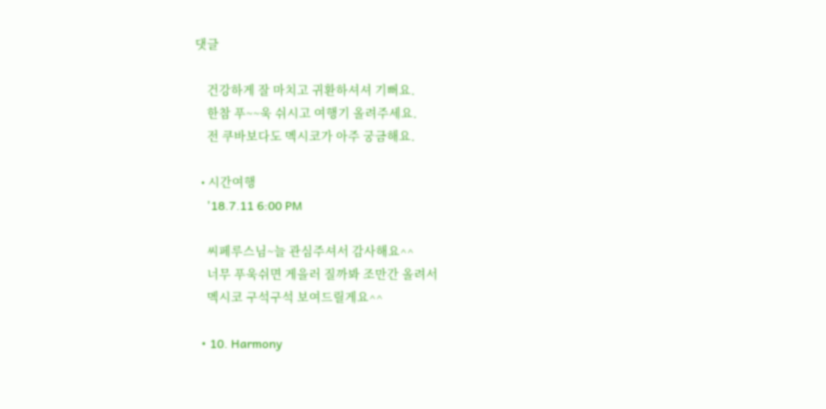댓글

    건강하게 잘 마치고 귀환하셔셔 기뻐요.
    한참 푸~~욱 쉬시고 여행기 올려주세요.
    전 쿠바보다도 멕시코가 아주 궁금해요.

  • 시간여행
    '18.7.11 6:00 PM

    씨페루스님~늘 관심주셔서 감사해요^^
    너무 푸욱쉬면 게을러 질까봐 조만간 올려서
    멕시코 구석구석 보여드릴게요^^

  • 10. Harmony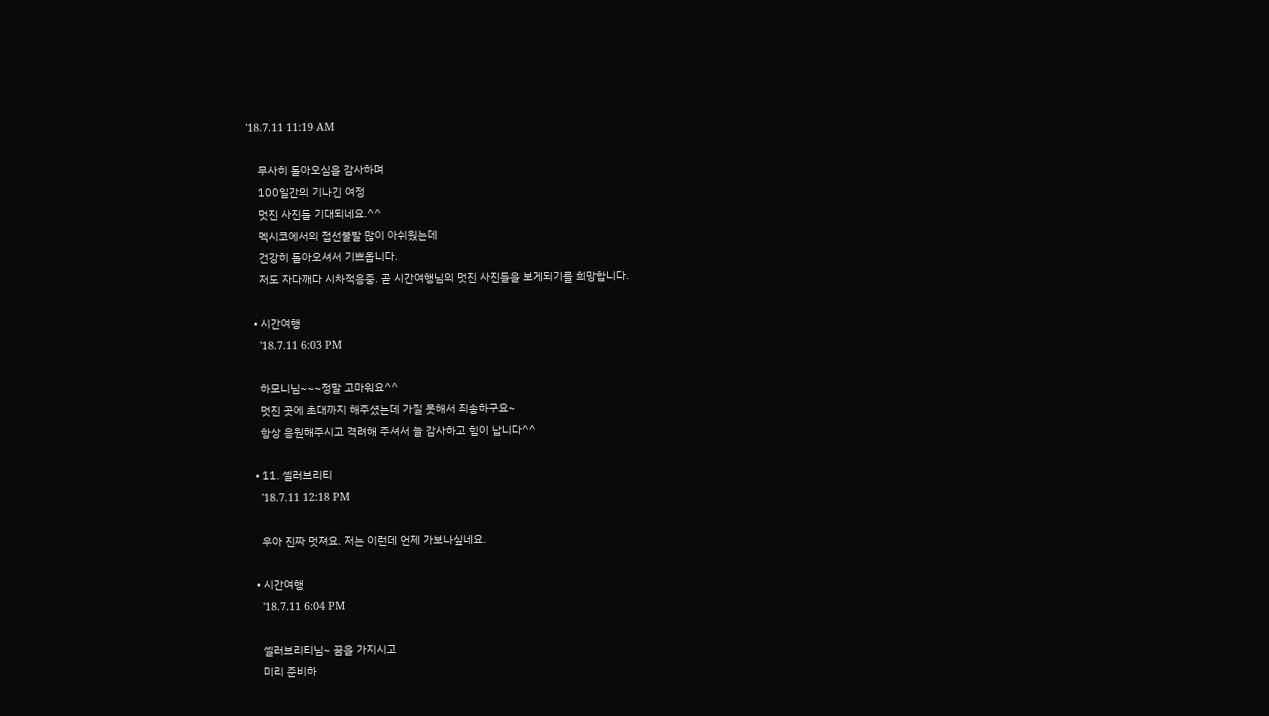'18.7.11 11:19 AM

    무사히 돌아오심을 감사하며
    100일간의 기나긴 여정
    멋진 사진들 기대되네요.^^
    멕시코에서의 접선불발 많이 아쉬웠는데
    건강히 돌아오셔서 기쁘옵니다.
    저도 자다깨다 시차적응중. 곧 시간여행님의 멋진 사진들을 보게되기를 희망합니다.

  • 시간여행
    '18.7.11 6:03 PM

    하모니님~~~정말 고마워요^^
    멋진 곳에 초대까지 해주셨는데 가질 못해서 죄송하구요~
    항상 응원해주시고 격려해 주셔서 늘 감사하고 힘이 납니다^^

  • 11. 셀러브리티
    '18.7.11 12:18 PM

    우아 진짜 멋져요. 저는 이런데 언제 가보나싶네요.

  • 시간여행
    '18.7.11 6:04 PM

    셀러브리티님~ 꿈을 가지시고
    미리 준비하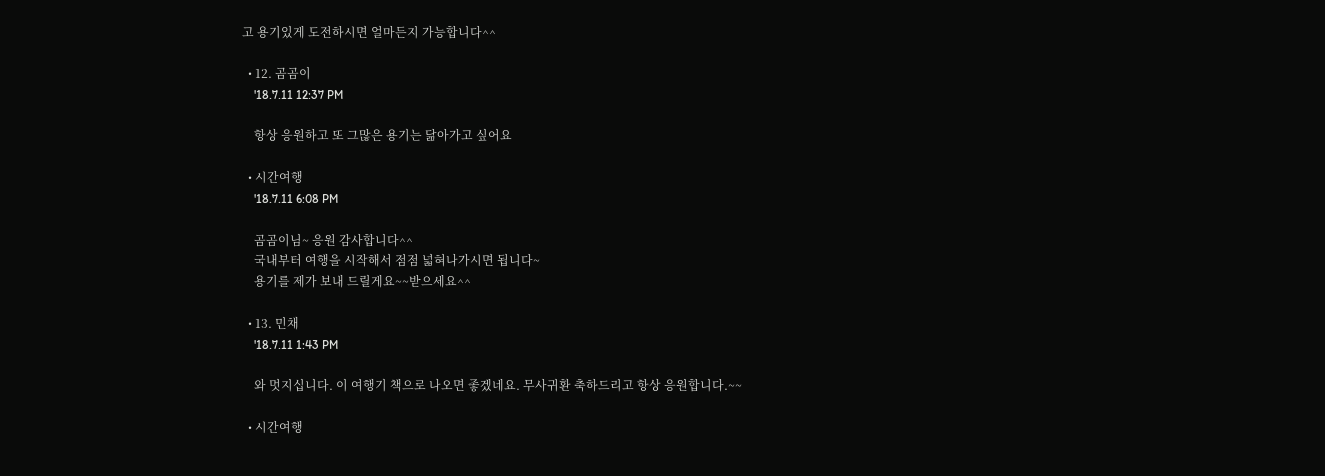고 용기있게 도전하시면 얼마든지 가능합니다^^

  • 12. 곰곰이
    '18.7.11 12:37 PM

    항상 응원하고 또 그많은 용기는 닮아가고 싶어요

  • 시간여행
    '18.7.11 6:08 PM

    곰곰이님~ 응원 감사합니다^^
    국내부터 여행을 시작해서 점점 넓혀나가시면 됩니다~
    용기를 제가 보내 드릴게요~~받으세요^^

  • 13. 민채
    '18.7.11 1:43 PM

    와 멋지십니다. 이 여행기 책으로 나오면 좋겠네요. 무사귀환 축하드리고 항상 응원합니다.~~

  • 시간여행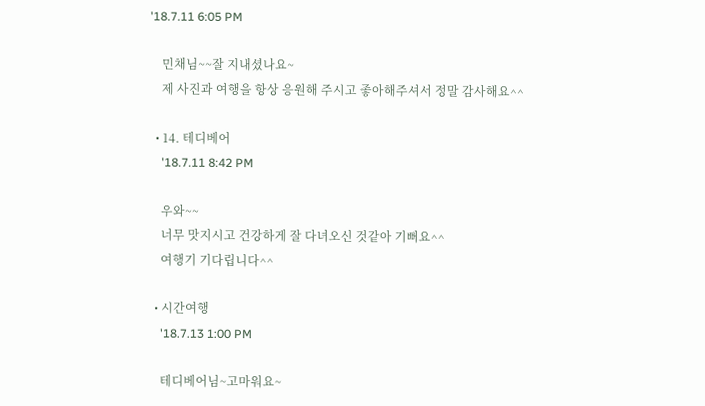'18.7.11 6:05 PM

    민채님~~잘 지내셨나요~
    제 사진과 여행을 항상 응원해 주시고 좋아해주셔서 정말 감사해요^^

  • 14. 테디베어
    '18.7.11 8:42 PM

    우와~~
    너무 맛지시고 건강하게 잘 다녀오신 것같아 기뻐요^^
    여행기 기다립니다^^

  • 시간여행
    '18.7.13 1:00 PM

    테디베어님~고마워요~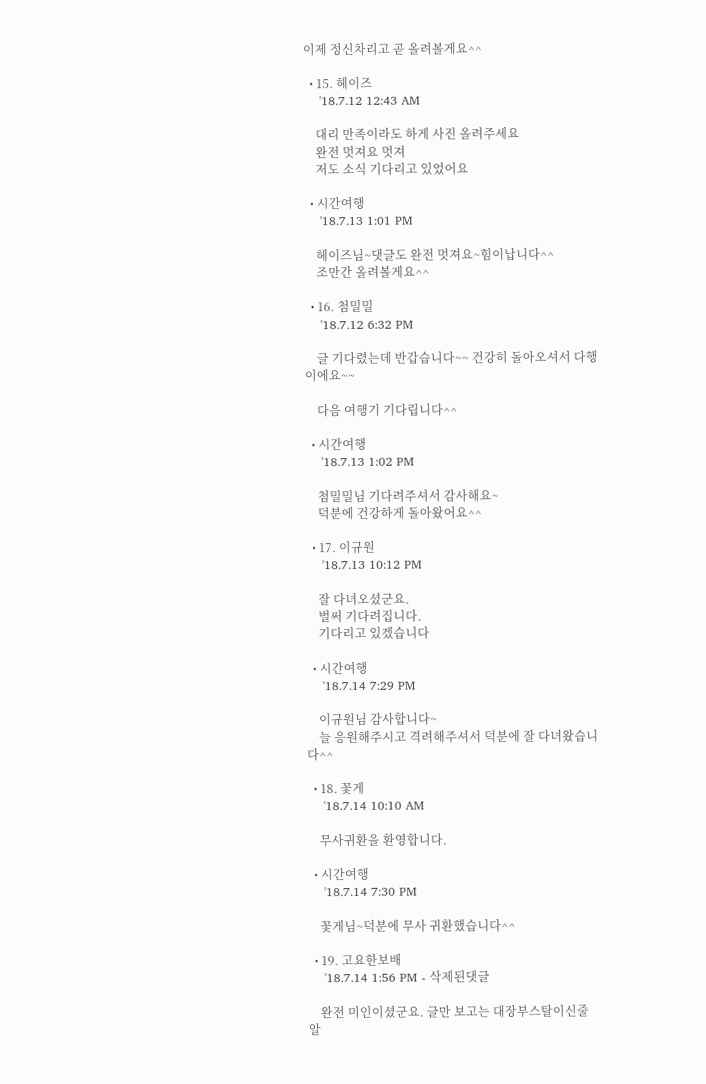이제 정신차리고 곧 올려볼게요^^

  • 15. 헤이즈
    '18.7.12 12:43 AM

    대리 만족이라도 하게 사진 올려주세요
    완전 멋져요 멋져
    저도 소식 기다리고 있었어요

  • 시간여행
    '18.7.13 1:01 PM

    헤이즈님~댓글도 완전 멋져요~힘이납니다^^
    조만간 올려볼게요^^

  • 16. 첨밀밀
    '18.7.12 6:32 PM

    글 기다렸는데 반갑습니다~~ 건강히 돌아오셔서 다행이에요~~

    다음 여행기 기다립니다^^

  • 시간여행
    '18.7.13 1:02 PM

    첨밀밀님 기다려주셔서 감사해요~
    덕분에 건강하게 돌아왔어요^^

  • 17. 이규원
    '18.7.13 10:12 PM

    잘 다녀오셨군요.
    벌써 기다려집니다.
    기다리고 있겠습니다

  • 시간여행
    '18.7.14 7:29 PM

    이규원님 감사합니다~
    늘 응원해주시고 격려해주셔서 덕분에 잘 다녀왔습니다^^

  • 18. 꽃게
    '18.7.14 10:10 AM

    무사귀환을 환영합니다.

  • 시간여행
    '18.7.14 7:30 PM

    꽃게님~덕분에 무사 귀환했습니다^^

  • 19. 고요한보배
    '18.7.14 1:56 PM - 삭제된댓글

    완전 미인이셨군요. 글만 보고는 대장부스탈이신줄 알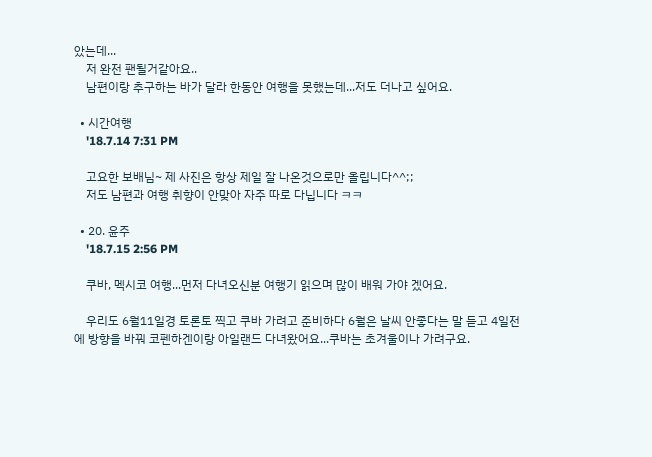았는데...
    저 완전 팬될거같아요..
    남편이랑 추구하는 바가 달라 한동안 여행을 못했는데...저도 더나고 싶어요.

  • 시간여행
    '18.7.14 7:31 PM

    고요한 보배님~ 제 사진은 항상 제일 잘 나온것으로만 올립니다^^;;
    저도 남편과 여행 취향이 안맞아 자주 따로 다닙니다 ㅋㅋ

  • 20. 윤주
    '18.7.15 2:56 PM

    쿠바, 멕시코 여행...먼저 다녀오신분 여행기 읽으며 많이 배워 가야 겠어요.

    우리도 6월11일경 토론토 찍고 쿠바 가려고 준비하다 6월은 날씨 안좋다는 말 듣고 4일전에 방향을 바꿔 코펜하겐이랑 아일랜드 다녀왔어요...쿠바는 초겨울이나 가려구요.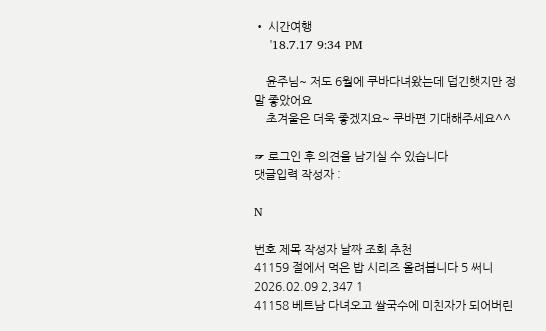• 시간여행
    '18.7.17 9:34 PM

    윤주님~ 저도 6월에 쿠바다녀왔는데 덥긴햇지만 정말 좋았어요
    초겨울은 더욱 좋겠지요~ 쿠바편 기대해주세요^^

☞ 로그인 후 의견을 남기실 수 있습니다
댓글입력 작성자 :

N

번호 제목 작성자 날짜 조회 추천
41159 절에서 먹은 밥 시리즈 올려봅니다 5 써니 2026.02.09 2,347 1
41158 베트남 다녀오고 쌀국수에 미친자가 되어버린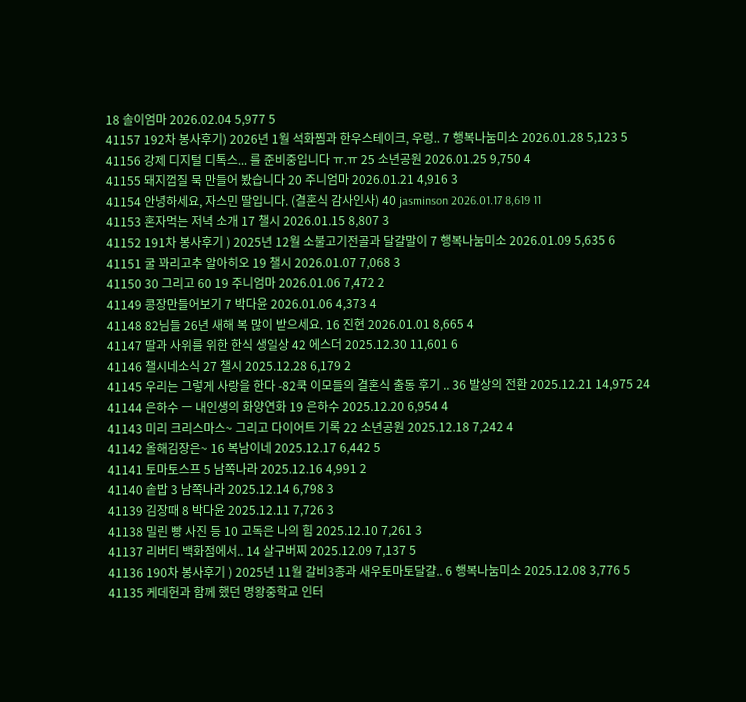18 솔이엄마 2026.02.04 5,977 5
41157 192차 봉사후기) 2026년 1월 석화찜과 한우스테이크, 우렁.. 7 행복나눔미소 2026.01.28 5,123 5
41156 강제 디지털 디톡스... 를 준비중입니다 ㅠ.ㅠ 25 소년공원 2026.01.25 9,750 4
41155 돼지껍질 묵 만들어 봤습니다 20 주니엄마 2026.01.21 4,916 3
41154 안녕하세요, 자스민 딸입니다. (결혼식 감사인사) 40 jasminson 2026.01.17 8,619 11
41153 혼자먹는 저녁 소개 17 챌시 2026.01.15 8,807 3
41152 191차 봉사후기 ) 2025년 12월 소불고기전골과 달걀말이 7 행복나눔미소 2026.01.09 5,635 6
41151 굴 꽈리고추 알아히오 19 챌시 2026.01.07 7,068 3
41150 30 그리고 60 19 주니엄마 2026.01.06 7,472 2
41149 콩장만들어보기 7 박다윤 2026.01.06 4,373 4
41148 82님들 26년 새해 복 많이 받으세요. 16 진현 2026.01.01 8,665 4
41147 딸과 사위를 위한 한식 생일상 42 에스더 2025.12.30 11,601 6
41146 챌시네소식 27 챌시 2025.12.28 6,179 2
41145 우리는 그렇게 사랑을 한다 -82쿡 이모들의 결혼식 출동 후기 .. 36 발상의 전환 2025.12.21 14,975 24
41144 은하수 ㅡ 내인생의 화양연화 19 은하수 2025.12.20 6,954 4
41143 미리 크리스마스~ 그리고 다이어트 기록 22 소년공원 2025.12.18 7,242 4
41142 올해김장은~ 16 복남이네 2025.12.17 6,442 5
41141 토마토스프 5 남쪽나라 2025.12.16 4,991 2
41140 솥밥 3 남쪽나라 2025.12.14 6,798 3
41139 김장때 8 박다윤 2025.12.11 7,726 3
41138 밀린 빵 사진 등 10 고독은 나의 힘 2025.12.10 7,261 3
41137 리버티 백화점에서.. 14 살구버찌 2025.12.09 7,137 5
41136 190차 봉사후기 ) 2025년 11월 갈비3종과 새우토마토달걀.. 6 행복나눔미소 2025.12.08 3,776 5
41135 케데헌과 함께 했던 명왕중학교 인터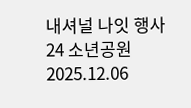내셔널 나잇 행사 24 소년공원 2025.12.06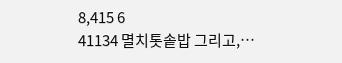8,415 6
41134 멸치톳솥밥 그리고,…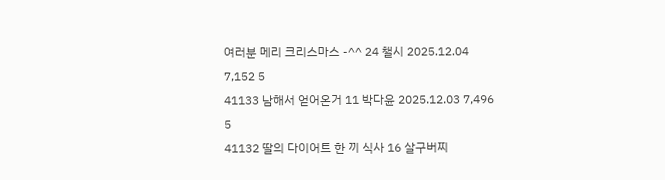여러분 메리 크리스마스 -^^ 24 챌시 2025.12.04 7,152 5
41133 남해서 얻어온거 11 박다윤 2025.12.03 7,496 5
41132 딸의 다이어트 한 끼 식사 16 살구버찌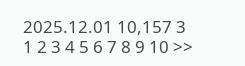2025.12.01 10,157 3
1 2 3 4 5 6 7 8 9 10 >>